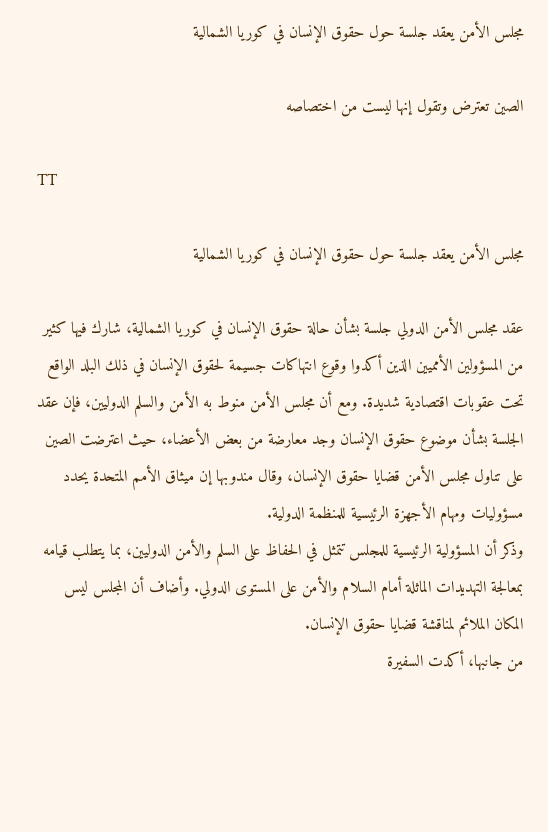مجلس الأمن يعقد جلسة حول حقوق الإنسان في كوريا الشمالية

الصين تعترض وتقول إنها ليست من اختصاصه

TT

مجلس الأمن يعقد جلسة حول حقوق الإنسان في كوريا الشمالية

عقد مجلس الأمن الدولي جلسة بشأن حالة حقوق الإنسان في كوريا الشمالية، شارك فيها كثير من المسؤولين الأمميين الذين أكدوا وقوع انتهاكات جسيمة لحقوق الإنسان في ذلك البلد الواقع تحت عقوبات اقتصادية شديدة. ومع أن مجلس الأمن منوط به الأمن والسلم الدوليين، فإن عقد الجلسة بشأن موضوع حقوق الإنسان وجد معارضة من بعض الأعضاء، حيث اعترضت الصين على تناول مجلس الأمن قضايا حقوق الإنسان، وقال مندوبها إن ميثاق الأمم المتحدة يحدد مسؤوليات ومهام الأجهزة الرئيسية للمنظمة الدولية.
وذكر أن المسؤولية الرئيسية للمجلس تتمثل في الحفاظ على السلم والأمن الدوليين، بما يتطلب قيامه بمعالجة التهديدات الماثلة أمام السلام والأمن على المستوى الدولي. وأضاف أن المجلس ليس المكان الملائم لمناقشة قضايا حقوق الإنسان.
من جانبها، أكدت السفيرة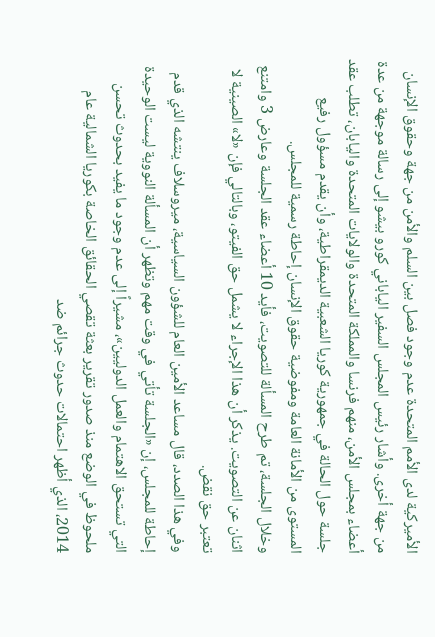الأميركية لدى الأمم المتحدة عدم وجود فصل بين السلم والأمن من جهة وحقوق الإنسان من جهة أخرى. وأشار رئيس المجلس السفير الياباني كورو بيشو إلى رسالة موجهة من عدة أعضاء بمجلس الأمن، منهم فرنسا والمملكة المتحدة والولايات المتحدة واليابان، تطلب عقد جلسة حول الحالة في جمهورية كوريا الشعبية الديمقراطية، وأن يقدم مسؤول رفيع المستوى من الأمانة العامة ومفوضية حقوق الإنسان إحاطة رسمية للمجلس.
وخلال الجلسة، تم طرح المسألة للتصويت، فأيد 10 أعضاء عقد الجلسة وعارض 3 وامتنع اثنان عن التصويت. يذكر أن هذا الإجراء لا يشمل حق الفيتو، وبالتالي فإن «لا» الصينية لا تعتبر حق نقض.
وفي هذا الصدد، قال مساعد الأمين العام للشؤون السياسية، ميروسلاف ينتشه الذي قدم إحاطة للمجلس، إن «الجلسة تأتي في وقت مهم وتظهر أن المسألة النووية ليست الوحيدة التي تستحق الاهتمام والعمل الدوليين»، مشيراً إلى عدم وجود ما يفيد بحدوث تحسن ملحوظ في الوضع منذ صدور تقرير بعثة تقصي الحقائق الخاصة بكوريا الشمالية عام 2014، الذي أظهر احتمالات حدوث جرائم ضد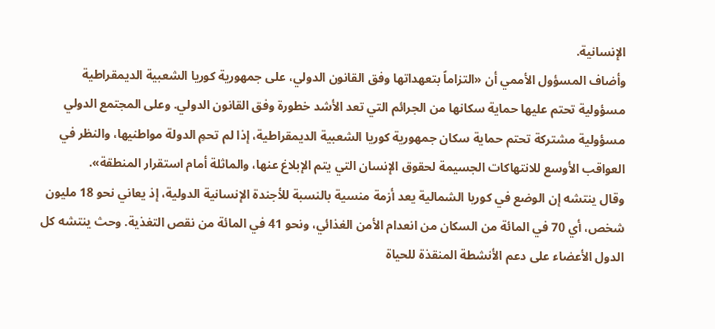الإنسانية.
وأضاف المسؤول الأممي أن «التزاماً بتعهداتها وفق القانون الدولي، على جمهورية كوريا الشعبية الديمقراطية مسؤولية تحتم عليها حماية سكانها من الجرائم التي تعد الأشد خطورة وفق القانون الدولي. وعلى المجتمع الدولي مسؤولية مشتركة تحتم حماية سكان جمهورية كوريا الشعبية الديمقراطية، إذا لم تحمِ الدولة مواطنيها، والنظر في العواقب الأوسع للانتهاكات الجسيمة لحقوق الإنسان التي يتم الإبلاغ عنها، والماثلة أمام استقرار المنطقة».
وقال ينتشه إن الوضع في كوريا الشمالية يعد أزمة منسية بالنسبة للأجندة الإنسانية الدولية، إذ يعاني نحو 18 مليون شخص، أي 70 في المائة من السكان من انعدام الأمن الغذائي، ونحو 41 في المائة من نقص التغذية. وحث ينتشه كل الدول الأعضاء على دعم الأنشطة المنقذة للحياة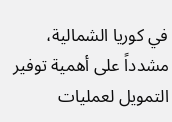في كوريا الشمالية، مشدداً على أهمية توفير التمويل لعمليات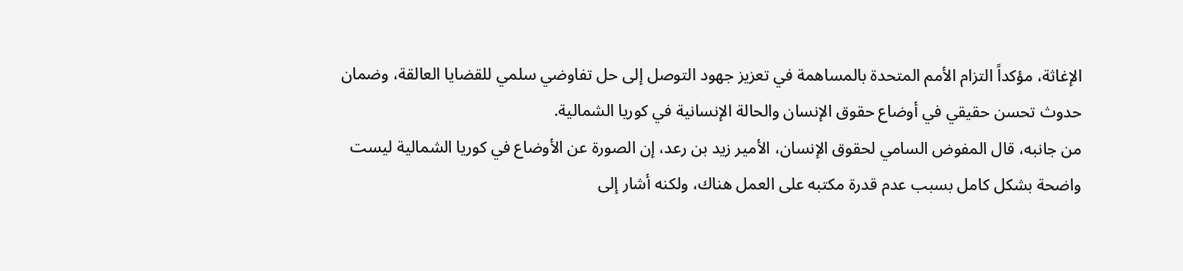الإغاثة، مؤكداً التزام الأمم المتحدة بالمساهمة في تعزيز جهود التوصل إلى حل تفاوضي سلمي للقضايا العالقة، وضمان حدوث تحسن حقيقي في أوضاع حقوق الإنسان والحالة الإنسانية في كوريا الشمالية.
من جانبه، قال المفوض السامي لحقوق الإنسان، الأمير زيد بن رعد، إن الصورة عن الأوضاع في كوريا الشمالية ليست واضحة بشكل كامل بسبب عدم قدرة مكتبه على العمل هناك، ولكنه أشار إلى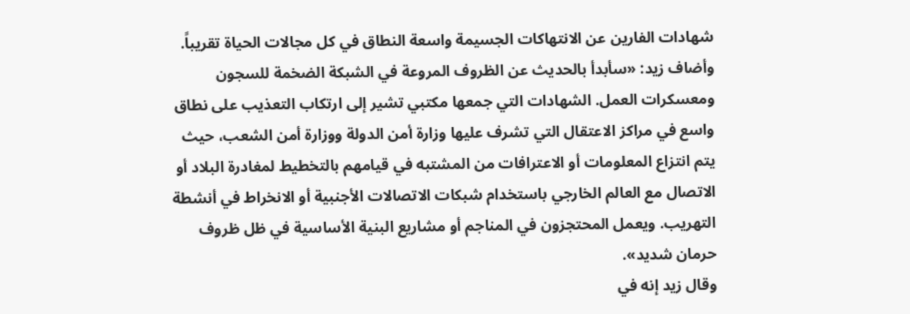شهادات الفارين عن الانتهاكات الجسيمة واسعة النطاق في كل مجالات الحياة تقريباً. وأضاف زيد: «سأبدأ بالحديث عن الظروف المروعة في الشبكة الضخمة للسجون ومعسكرات العمل. الشهادات التي جمعها مكتبي تشير إلى ارتكاب التعذيب على نطاق واسع في مراكز الاعتقال التي تشرف عليها وزارة أمن الدولة ووزارة أمن الشعب، حيث يتم انتزاع المعلومات أو الاعترافات من المشتبه في قيامهم بالتخطيط لمغادرة البلاد أو الاتصال مع العالم الخارجي باستخدام شبكات الاتصالات الأجنبية أو الانخراط في أنشطة التهريب. ويعمل المحتجزون في المناجم أو مشاريع البنية الأساسية في ظل ظروف حرمان شديد».
وقال زيد إنه في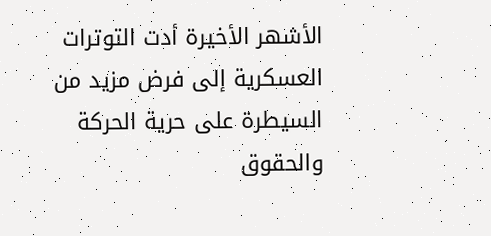الأشهر الأخيرة أدت التوترات العسكرية إلى فرض مزيد من السيطرة على حرية الحركة والحقوق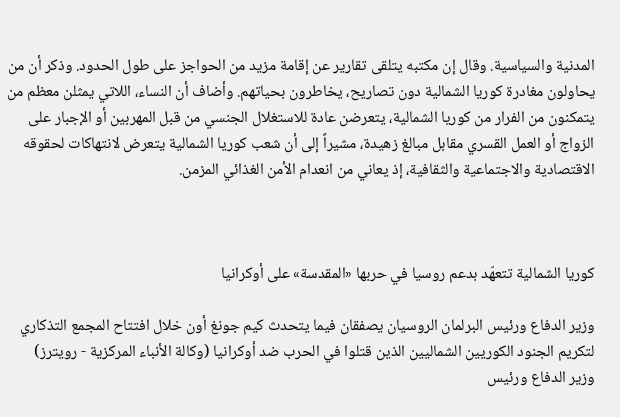المدنية والسياسية. وقال إن مكتبه يتلقى تقارير عن إقامة مزيد من الحواجز على طول الحدود. وذكر أن من يحاولون مغادرة كوريا الشمالية دون تصاريح، يخاطرون بحياتهم. وأضاف أن النساء، اللاتي يمثلن معظم من يتمكنون من الفرار من كوريا الشمالية، يتعرضن عادة للاستغلال الجنسي من قبل المهربين أو الإجبار على الزواج أو العمل القسري مقابل مبالغ زهيدة، مشيراً إلى أن شعب كوريا الشمالية يتعرض لانتهاكات لحقوقه الاقتصادية والاجتماعية والثقافية، إذ يعاني من انعدام الأمن الغذائي المزمن.



كوريا الشمالية تتعهّد بدعم روسيا في حربها «المقدسة» على أوكرانيا

وزير الدفاع ورئيس البرلمان الروسيان يصفقان فيما يتحدث كيم جونغ أون خلال افتتاح المجمع التذكاري لتكريم الجنود الكوريين الشماليين الذين قتلوا في الحرب ضد أوكرانيا (وكالة الأنباء المركزية - رويترز)
وزير الدفاع ورئيس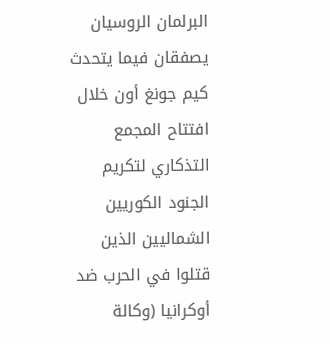البرلمان الروسيان يصفقان فيما يتحدث كيم جونغ أون خلال افتتاح المجمع التذكاري لتكريم الجنود الكوريين الشماليين الذين قتلوا في الحرب ضد أوكرانيا (وكالة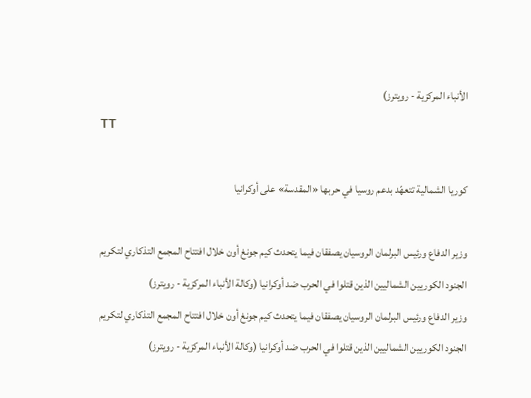الأنباء المركزية - رويترز)
TT

كوريا الشمالية تتعهّد بدعم روسيا في حربها «المقدسة» على أوكرانيا

وزير الدفاع ورئيس البرلمان الروسيان يصفقان فيما يتحدث كيم جونغ أون خلال افتتاح المجمع التذكاري لتكريم الجنود الكوريين الشماليين الذين قتلوا في الحرب ضد أوكرانيا (وكالة الأنباء المركزية - رويترز)
وزير الدفاع ورئيس البرلمان الروسيان يصفقان فيما يتحدث كيم جونغ أون خلال افتتاح المجمع التذكاري لتكريم الجنود الكوريين الشماليين الذين قتلوا في الحرب ضد أوكرانيا (وكالة الأنباء المركزية - رويترز)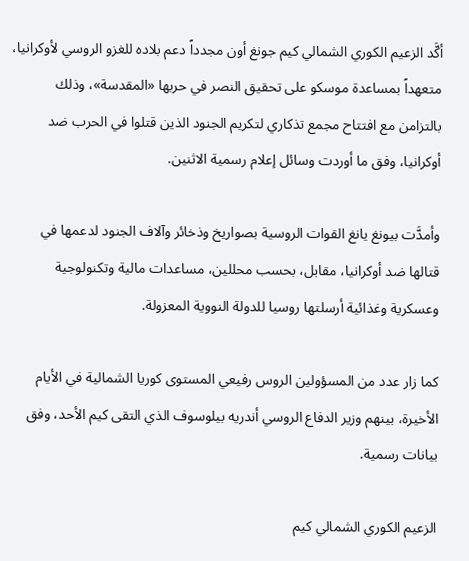أكَّد الزعيم الكوري الشمالي كيم جونغ أون مجدداً دعم بلاده للغزو الروسي لأوكرانيا، متعهداً بمساعدة موسكو على تحقيق النصر في حربها «المقدسة»، وذلك بالتزامن مع افتتاح مجمع تذكاري لتكريم الجنود الذين قتلوا في الحرب ضد أوكرانيا، وفق ما أوردت وسائل إعلام رسمية الاثنين.

وأمدَّت بيونغ يانغ القوات الروسية بصواريخ وذخائر وآلاف الجنود لدعمها في قتالها ضد أوكرانيا، مقابل، بحسب محللين، مساعدات مالية وتكنولوجية وعسكرية وغذائية أرسلتها روسيا للدولة النووية المعزولة.

كما زار عدد من المسؤولين الروس رفيعي المستوى كوريا الشمالية في الأيام الأخيرة، بينهم وزير الدفاع الروسي أندريه بيلوسوف الذي التقى كيم الأحد، وفق بيانات رسمية.

الزعيم الكوري الشمالي كيم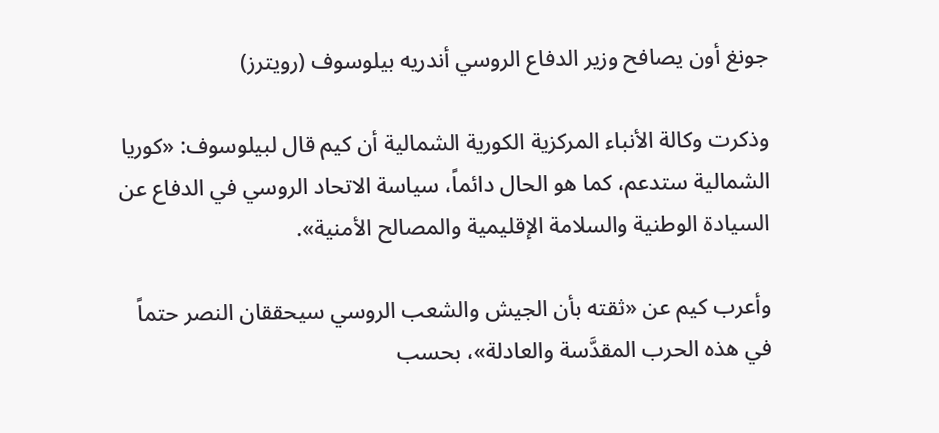جونغ أون يصافح وزير الدفاع الروسي أندريه بيلوسوف (رويترز)

وذكرت وكالة الأنباء المركزية الكورية الشمالية أن كيم قال لبيلوسوف: «كوريا الشمالية ستدعم، كما هو الحال دائماً، سياسة الاتحاد الروسي في الدفاع عن السيادة الوطنية والسلامة الإقليمية والمصالح الأمنية».

وأعرب كيم عن «ثقته بأن الجيش والشعب الروسي سيحققان النصر حتماً في هذه الحرب المقدَّسة والعادلة»، بحسب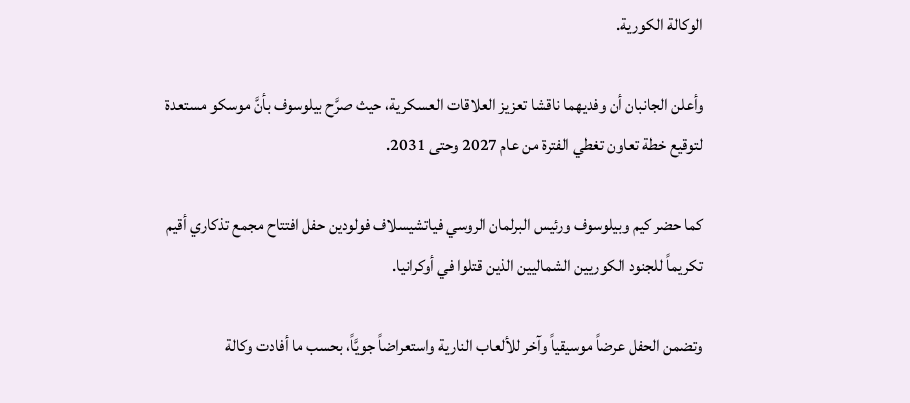الوكالة الكورية.

وأعلن الجانبان أن وفديهما ناقشا تعزيز العلاقات العسكرية، حيث صرَّح بيلوسوف بأنَّ موسكو مستعدة لتوقيع خطة تعاون تغطي الفترة من عام 2027 وحتى 2031.

كما حضر كيم وبيلوسوف ورئيس البرلمان الروسي فياتشيسلاف فولودين حفل افتتاح مجمع تذكاري أقيم تكريماً للجنود الكوريين الشماليين الذين قتلوا في أوكرانيا.

وتضمن الحفل عرضاً موسيقياً وآخر للألعاب النارية واستعراضاً جويَّاً، بحسب ما أفادت وكالة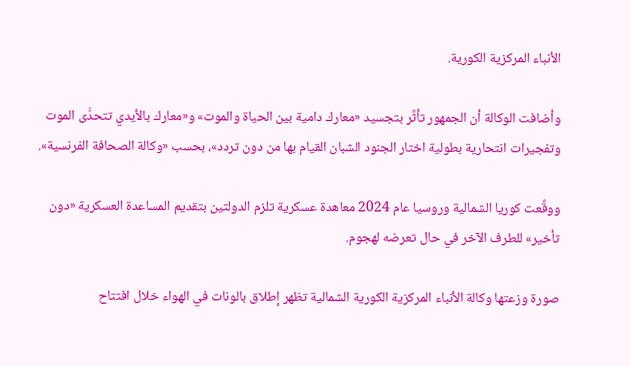الأنباء المركزية الكورية.

وأضافت الوكالة أن الجمهور تأثَّر بتجسيد «معارك دامية بين الحياة والموت» و«معارك بالأيدي تتحدَّى الموت وتفجيرات انتحارية بطولية اختار الجنود الشبان القيام بها من دون تردد»، بحسب «وكالة الصحافة الفرنسية».

ووقَّعت كوريا الشمالية وروسيا عام 2024 معاهدة عسكرية تلزم الدولتين بتقديم المساعدة العسكرية «دون تأخير» للطرف الآخر في حال تعرضه لهجوم.

صورة وزعتها وكالة الأنباء المركزية الكورية الشمالية تظهر إطلاق بالونات في الهواء خلال افتتاح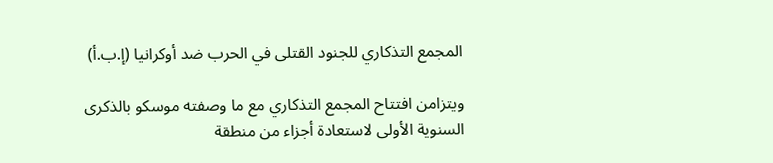المجمع التذكاري للجنود القتلى في الحرب ضد أوكرانيا (إ.ب.أ)

ويتزامن افتتاح المجمع التذكاري مع ما وصفته موسكو بالذكرى السنوية الأولى لاستعادة أجزاء من منطقة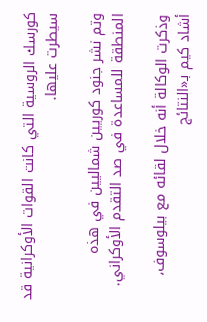كورسك الروسية التي كانت القوات الأوكرانية قد سيطرت عليها.

وتم نشر جنود كوريين شماليين في هذه المنطقة للمساعدة في صد التقدم الأوكراني.

وذكرت الوكالة أنه خلال لقائه مع بيلوسوف، أشاد كيم بـ«النتائج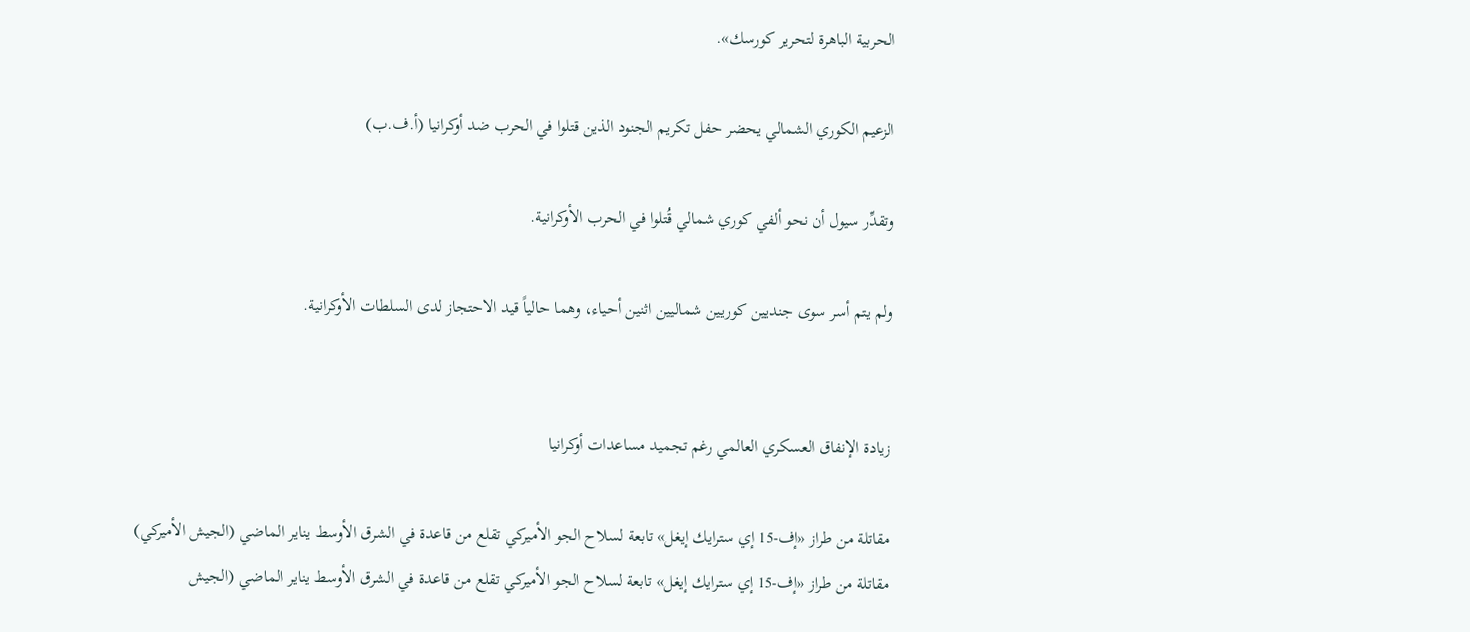الحربية الباهرة لتحرير كورسك».

الزعيم الكوري الشمالي يحضر حفل تكريم الجنود الذين قتلوا في الحرب ضد أوكرانيا (أ.ف.ب)

وتقدِّر سيول أن نحو ألفي كوري شمالي قُتلوا في الحرب الأوكرانية.

ولم يتم أسر سوى جنديين كوريين شماليين اثنين أحياء، وهما حالياً قيد الاحتجاز لدى السلطات الأوكرانية.


زيادة الإنفاق العسكري العالمي رغم تجميد مساعدات أوكرانيا

مقاتلة من طراز «إف-15 إي سترايك إيغل» تابعة لسلاح الجو الأميركي تقلع من قاعدة في الشرق الأوسط يناير الماضي (الجيش الأميركي)
مقاتلة من طراز «إف-15 إي سترايك إيغل» تابعة لسلاح الجو الأميركي تقلع من قاعدة في الشرق الأوسط يناير الماضي (الجيش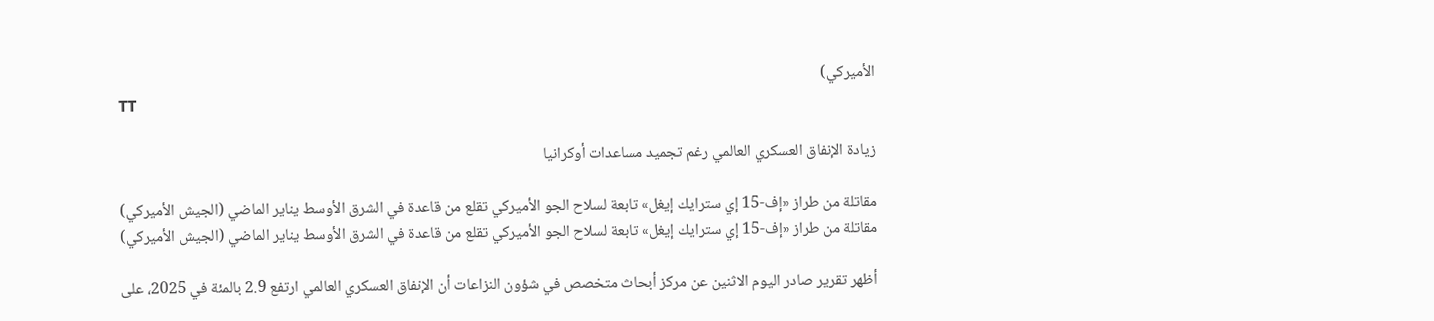الأميركي)
TT

زيادة الإنفاق العسكري العالمي رغم تجميد مساعدات أوكرانيا

مقاتلة من طراز «إف-15 إي سترايك إيغل» تابعة لسلاح الجو الأميركي تقلع من قاعدة في الشرق الأوسط يناير الماضي (الجيش الأميركي)
مقاتلة من طراز «إف-15 إي سترايك إيغل» تابعة لسلاح الجو الأميركي تقلع من قاعدة في الشرق الأوسط يناير الماضي (الجيش الأميركي)

أظهر تقرير صادر اليوم الاثنين عن مركز أبحاث متخصص في شؤون النزاعات أن الإنفاق العسكري العالمي ارتفع 2.9 بالمئة في 2025، على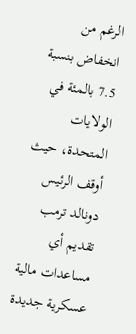الرغم من انخفاض بنسبة 7.5 بالمئة في الولايات المتحدة، حيث أوقف الرئيس دونالد ترمب تقديم أي مساعدات مالية عسكرية جديدة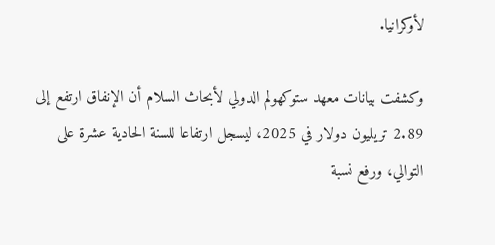لأوكرانيا.

وكشفت بيانات معهد ستوكهولم الدولي لأبحاث السلام أن الإنفاق ارتفع إلى 2.89 تريليون دولار في 2025، ليسجل ارتفاعا للسنة الحادية عشرة على التوالي، ورفع نسبة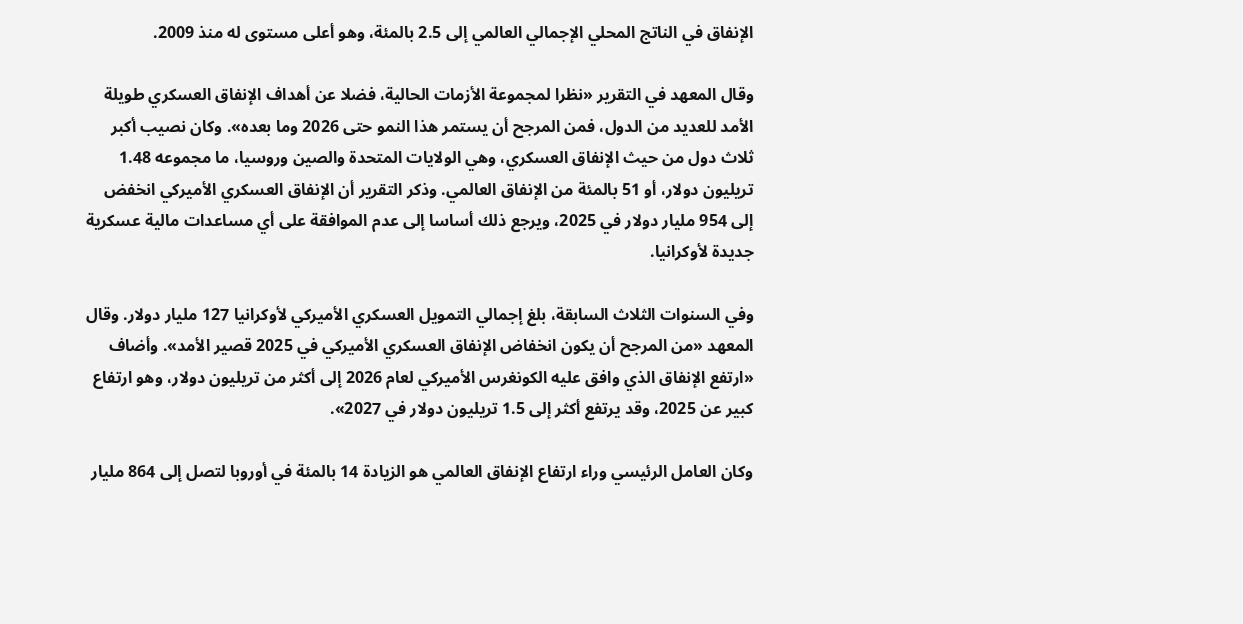الإنفاق في الناتج المحلي الإجمالي العالمي إلى 2.5 بالمئة، وهو أعلى مستوى له منذ 2009.

وقال المعهد في التقرير «نظرا لمجموعة الأزمات الحالية، فضلا عن أهداف الإنفاق العسكري طويلة الأمد للعديد من الدول، فمن المرجح أن يستمر هذا النمو حتى 2026 وما بعده». وكان نصيب أكبر ثلاث دول من حيث الإنفاق العسكري، وهي الولايات المتحدة والصين وروسيا، ما مجموعه 1.48 تريليون دولار، أو 51 بالمئة من الإنفاق العالمي. وذكر التقرير أن الإنفاق العسكري الأميركي انخفض إلى 954 مليار دولار في 2025، ويرجع ذلك أساسا إلى عدم الموافقة على أي مساعدات مالية عسكرية جديدة لأوكرانيا.

وفي السنوات الثلاث السابقة، بلغ إجمالي التمويل العسكري الأميركي لأوكرانيا 127 مليار دولار. وقال المعهد «من المرجح أن يكون انخفاض الإنفاق العسكري الأميركي في 2025 قصير الأمد». وأضاف «ارتفع الإنفاق الذي وافق عليه الكونغرس الأميركي لعام 2026 إلى أكثر من تريليون دولار، وهو ارتفاع كبير عن 2025، وقد يرتفع أكثر إلى 1.5 تريليون دولار في 2027».

وكان العامل الرئيسي وراء ارتفاع الإنفاق العالمي هو الزيادة 14 بالمئة في أوروبا لتصل إلى 864 مليار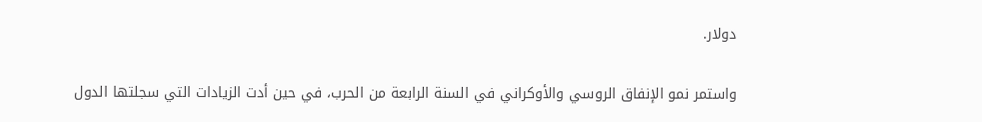دولار.

واستمر نمو الإنفاق الروسي والأوكراني في السنة الرابعة من الحرب، في حين أدت الزيادات التي سجلتها الدول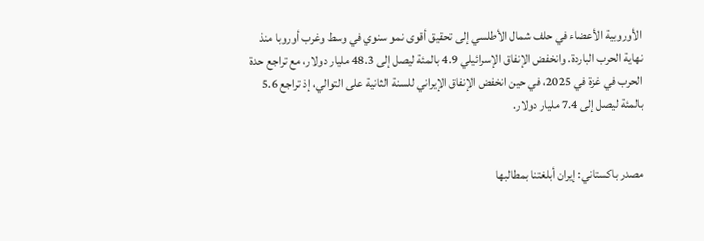الأوروبية الأعضاء في حلف شمال الأطلسي إلى تحقيق أقوى نمو سنوي في وسط وغرب أوروبا منذ نهاية الحرب الباردة. وانخفض الإنفاق الإسرائيلي 4.9 بالمئة ليصل إلى 48.3 مليار دولار، مع تراجع حدة الحرب في غزة في 2025، في حين انخفض الإنفاق الإيراني للسنة الثانية على التوالي، إذ تراجع 5.6 بالمئة ليصل إلى 7.4 مليار دولار.


مصدر باكستاني: إيران أبلغتنا بمطالبها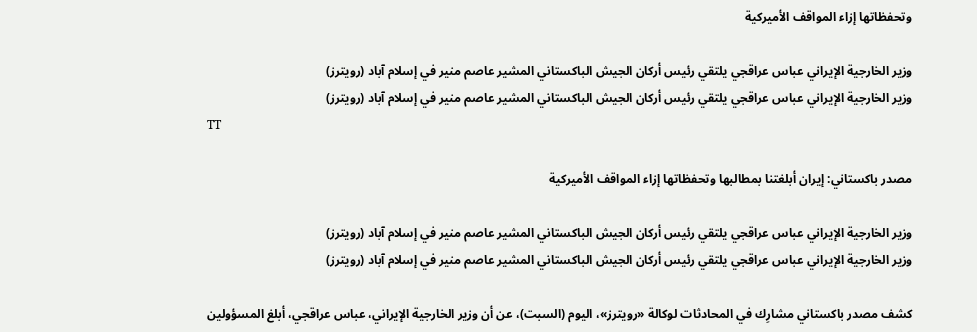وتحفظاتها إزاء المواقف الأميركية

وزير الخارجية الإيراني عباس عراقجي يلتقي رئيس أركان الجيش الباكستاني المشير عاصم منير في إسلام آباد (رويترز)
وزير الخارجية الإيراني عباس عراقجي يلتقي رئيس أركان الجيش الباكستاني المشير عاصم منير في إسلام آباد (رويترز)
TT

مصدر باكستاني: إيران أبلغتنا بمطالبها وتحفظاتها إزاء المواقف الأميركية

وزير الخارجية الإيراني عباس عراقجي يلتقي رئيس أركان الجيش الباكستاني المشير عاصم منير في إسلام آباد (رويترز)
وزير الخارجية الإيراني عباس عراقجي يلتقي رئيس أركان الجيش الباكستاني المشير عاصم منير في إسلام آباد (رويترز)

كشف مصدر ‌باكستاني مشارِك ‌في المحادثات ‌لوكالة «رويترز»، اليوم (السبت)، عن أن وزير الخارجية الإيراني، عباس عراقجي، ‌أبلغ ‌المسؤولين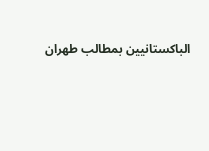الباكستانيين ‌بمطالب ‌طهران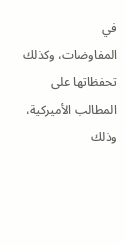في المفاوضات، ‌وكذلك تحفظاتها على المطالب الأميركية، وذلك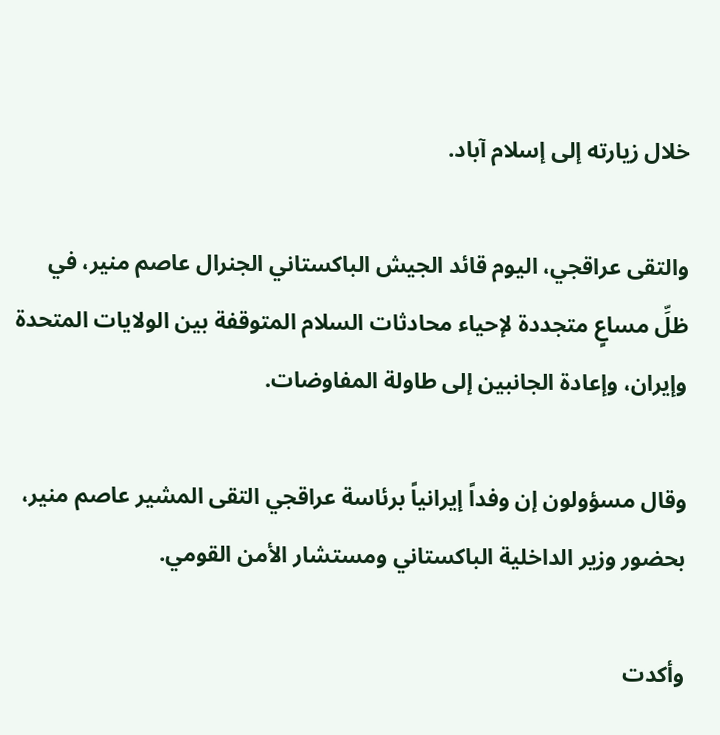خلال زيارته إلى إسلام آباد.

والتقى عراقجي، اليوم قائد الجيش الباكستاني الجنرال عاصم منير، في ظلِّ مساعٍ متجددة لإحياء محادثات السلام المتوقفة بين الولايات المتحدة وإيران، وإعادة الجانبين إلى طاولة المفاوضات.

وقال مسؤولون إن وفداً إيرانياً برئاسة عراقجي التقى المشير عاصم منير، بحضور وزير الداخلية الباكستاني ومستشار الأمن القومي.

وأكدت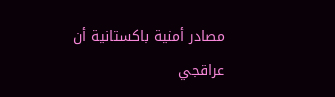مصادر أمنية باكستانية أن عراقجي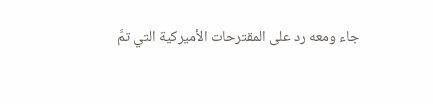جاء ومعه رد على المقترحات الأميركية التي تمَّ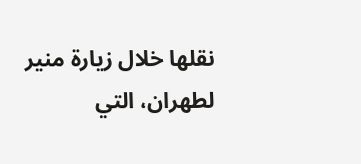نقلها خلال زيارة منير لطهران، التي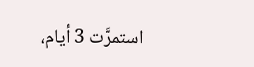استمرَّت 3 أيام،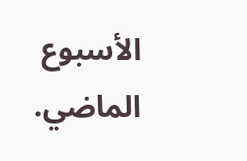الأسبوع الماضي.